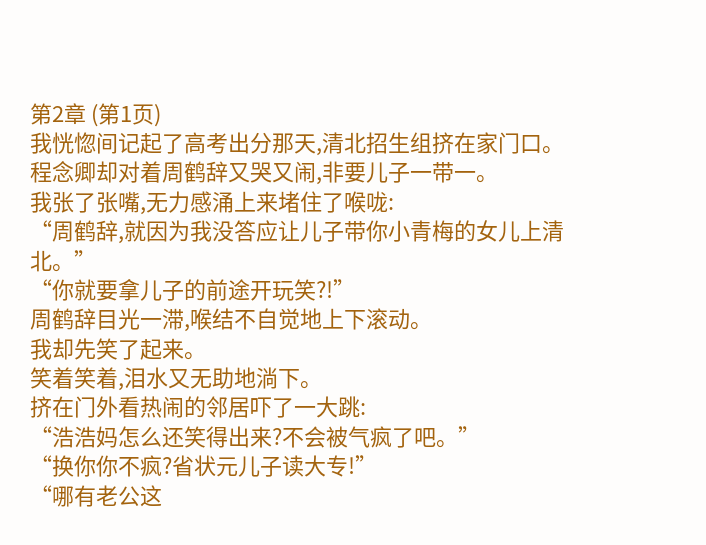第2章 (第1页)
我恍惚间记起了高考出分那天,清北招生组挤在家门口。
程念卿却对着周鹤辞又哭又闹,非要儿子一带一。
我张了张嘴,无力感涌上来堵住了喉咙:
“周鹤辞,就因为我没答应让儿子带你小青梅的女儿上清北。”
“你就要拿儿子的前途开玩笑?!”
周鹤辞目光一滞,喉结不自觉地上下滚动。
我却先笑了起来。
笑着笑着,泪水又无助地淌下。
挤在门外看热闹的邻居吓了一大跳:
“浩浩妈怎么还笑得出来?不会被气疯了吧。”
“换你你不疯?省状元儿子读大专!”
“哪有老公这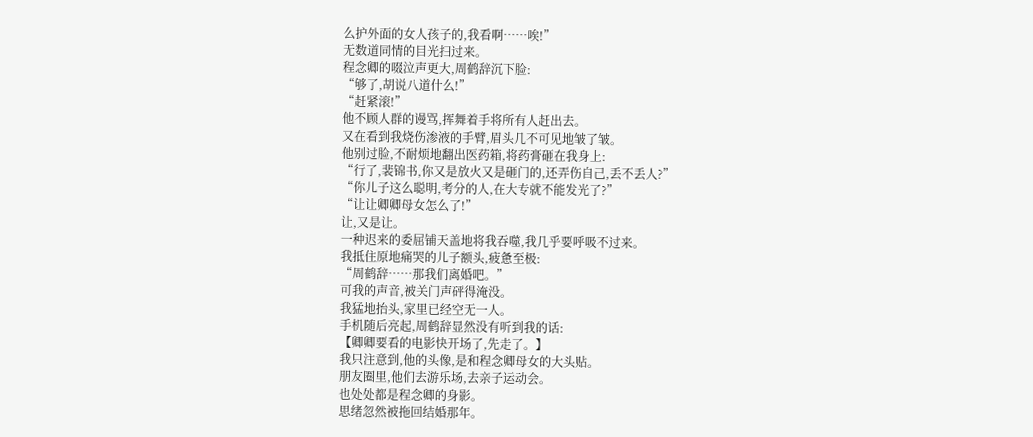么护外面的女人孩子的,我看啊……唉!”
无数道同情的目光扫过来。
程念卿的啜泣声更大,周鹤辞沉下脸:
“够了,胡说八道什么!”
“赶紧滚!”
他不顾人群的谩骂,挥舞着手将所有人赶出去。
又在看到我烧伤渗液的手臂,眉头几不可见地皱了皱。
他别过脸,不耐烦地翻出医药箱,将药膏砸在我身上:
“行了,裴锦书,你又是放火又是砸门的,还弄伤自己,丢不丢人?”
“你儿子这么聪明,考分的人,在大专就不能发光了?”
“让让卿卿母女怎么了!”
让,又是让。
一种迟来的委屈铺天盖地将我吞噬,我几乎要呼吸不过来。
我抵住原地痛哭的儿子额头,疲惫至极:
“周鹤辞……那我们离婚吧。”
可我的声音,被关门声砰得淹没。
我猛地抬头,家里已经空无一人。
手机随后亮起,周鹤辞显然没有听到我的话:
【卿卿要看的电影快开场了,先走了。】
我只注意到,他的头像,是和程念卿母女的大头贴。
朋友圈里,他们去游乐场,去亲子运动会。
也处处都是程念卿的身影。
思绪忽然被拖回结婚那年。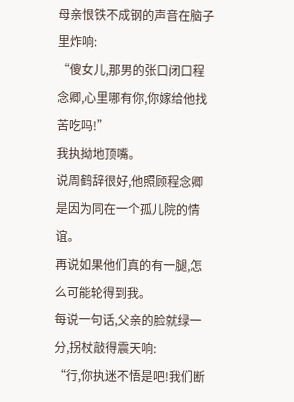母亲恨铁不成钢的声音在脑子里炸响:
“傻女儿,那男的张口闭口程念卿,心里哪有你,你嫁给他找苦吃吗!”
我执拗地顶嘴。
说周鹤辞很好,他照顾程念卿是因为同在一个孤儿院的情谊。
再说如果他们真的有一腿,怎么可能轮得到我。
每说一句话,父亲的脸就绿一分,拐杖敲得震天响:
“行,你执迷不悟是吧!我们断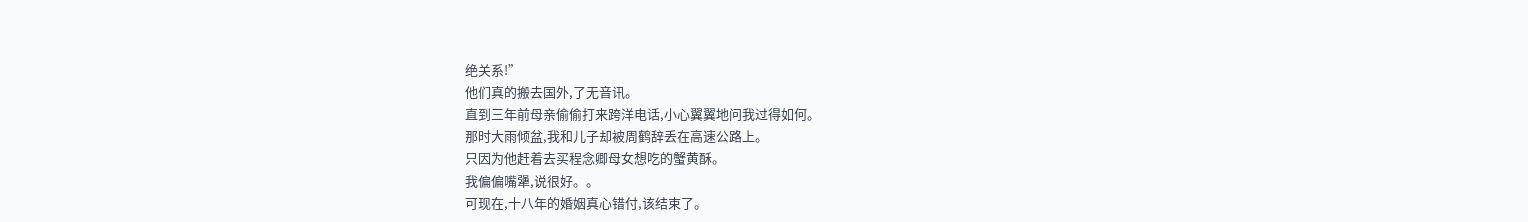绝关系!”
他们真的搬去国外,了无音讯。
直到三年前母亲偷偷打来跨洋电话,小心翼翼地问我过得如何。
那时大雨倾盆,我和儿子却被周鹤辞丢在高速公路上。
只因为他赶着去买程念卿母女想吃的蟹黄酥。
我偏偏嘴犟,说很好。。
可现在,十八年的婚姻真心错付,该结束了。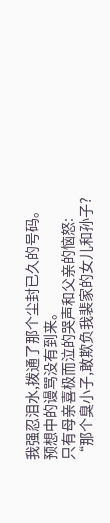我强忍泪水,拨通了那个尘封已久的号码。
预想中的谩骂没有到来。
只有母亲喜极而泣的哭声和父亲的恼怒:
“那个臭小子,敢欺负我裴家的女儿和孙子?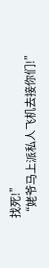找死!”
“姥爷马上派私人飞机去接你们!”